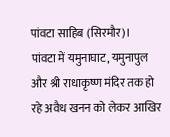पांवटा साहिब (सिरमौर)।
पांवटा में यमुनाघाट, यमुनापुल और श्री राधाकृष्ण मंदिर तक हो रहे अवैध खनन को लेकर आखिर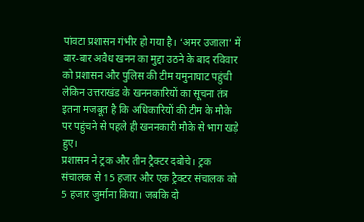पांवटा प्रशासन गंभीर हो गया है। ‘अमर उजाला’ में बार-बार अवैध खनन का मुद्दा उठने के बाद रविवार को प्रशासन और पुलिस की टीम यमुनाघाट पहुंची लेकिन उत्तराखंड के खननकारियों का सूचना तंत्र इतना मजबूत है कि अधिकारियों की टीम के मौके पर पहुंचने से पहले ही खननकारी मौके से भाग खड़े हुए।
प्रशासन ने ट्रक और तीन ट्रैक्टर दबोचे। ट्रक संचालक से 15 हजार और एक ट्रैक्टर संचालक को 5 हजार जुर्माना किया। जबकि दो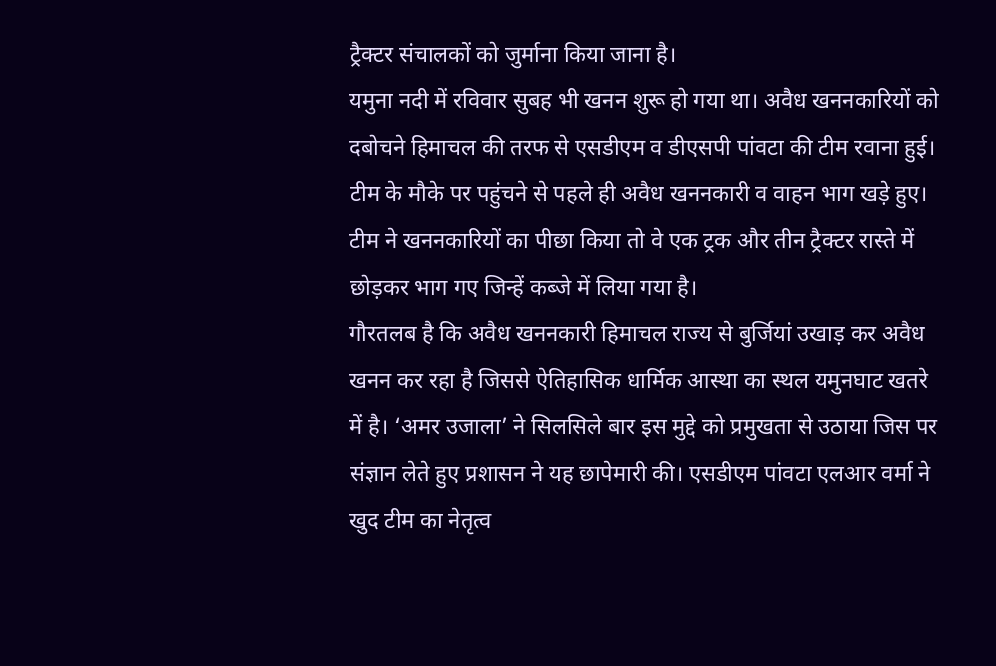ट्रैक्टर संचालकों को जुर्माना किया जाना है।
यमुना नदी में रविवार सुबह भी खनन शुरू हो गया था। अवैध खननकारियों को दबोचने हिमाचल की तरफ से एसडीएम व डीएसपी पांवटा की टीम रवाना हुई। टीम के मौके पर पहुंचने से पहले ही अवैध खननकारी व वाहन भाग खड़े हुए। टीम ने खननकारियों का पीछा किया तो वे एक ट्रक और तीन ट्रैक्टर रास्ते में छोड़कर भाग गए जिन्हें कब्जे में लिया गया है।
गौरतलब है कि अवैध खननकारी हिमाचल राज्य से बुर्जियां उखाड़ कर अवैध खनन कर रहा है जिससे ऐतिहासिक धार्मिक आस्था का स्थल यमुनघाट खतरे में है। ‘अमर उजाला’ ने सिलसिले बार इस मुद्दे को प्रमुखता से उठाया जिस पर संज्ञान लेते हुए प्रशासन ने यह छापेमारी की। एसडीएम पांवटा एलआर वर्मा ने खुद टीम का नेतृत्व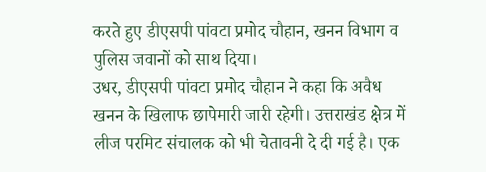करते हुए डीएसपी पांवटा प्रमोद चौहान, खनन विभाग व पुलिस जवानों को साथ दिया।
उधर, डीएसपी पांवटा प्रमोद चौहान ने कहा कि अवैध खनन के खिलाफ छापेमारी जारी रहेगी। उत्तराखंड क्षेत्र में लीज परमिट संचालक को भी चेतावनी दे दी गई है। एक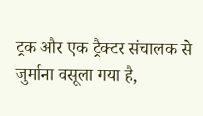ट्रक और एक ट्रैक्टर संचालक से जुर्माना वसूला गया है,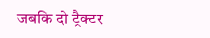जबकि दो ट्रैक्टर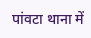पांवटा थाना में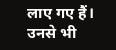लाए गए हैं। उनसे भी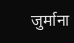जुर्माना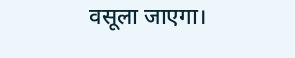वसूला जाएगा।